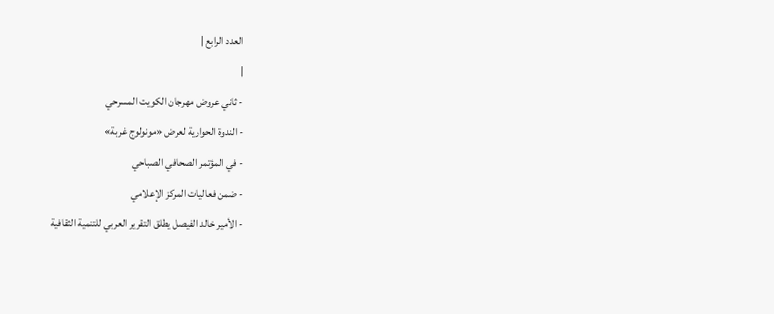العدد الرابع |
|
- ثاني عروض مهرجان الكويت المسرحي
- الندوة الحوارية لعرض «مونولوج غربة»
- في المؤتمر الصحافي الصباحي
- ضمن فعاليات المركز الإعلامي
- الأمير خالد الفيصل يطلق التقرير العربي للتنمية الثقافية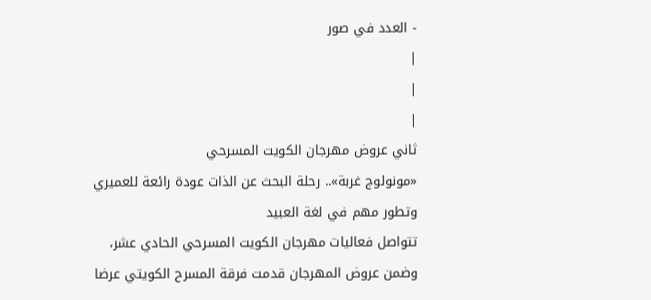- العدد في صور
|
|
|
ثاني عروض مهرجان الكويت المسرحي
«مونولوج غربة».. رحلة البحث عن الذات عودة رائعة للعميري وتطور مهم في لغة العبيد
تتواصل فعاليات مهرجان الكويت المسرحي الحادي عشر، وضمن عروض المهرجان قدمت فرقة المسرح الكويتي عرضا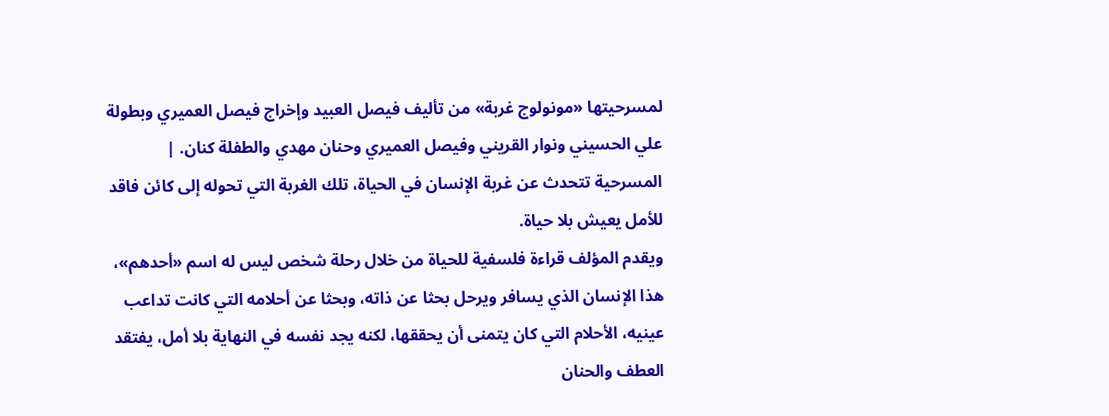لمسرحيتها «مونولوج غربة» من تأليف فيصل العبيد وإخراج فيصل العميري وبطولة علي الحسيني ونوار القريني وفيصل العميري وحنان مهدي والطفلة كنان. |
المسرحية تتحدث عن غربة الإنسان في الحياة، تلك الغربة التي تحوله إلى كائن فاقد للأمل يعيش بلا حياة.
ويقدم المؤلف قراءة فلسفية للحياة من خلال رحلة شخص ليس له اسم «أحدهم»، هذا الإنسان الذي يسافر ويرحل بحثا عن ذاته، وبحثا عن أحلامه التي كانت تداعب عينيه، الأحلام التي كان يتمنى أن يحققها، لكنه يجد نفسه في النهاية بلا أمل، يفتقد العطف والحنان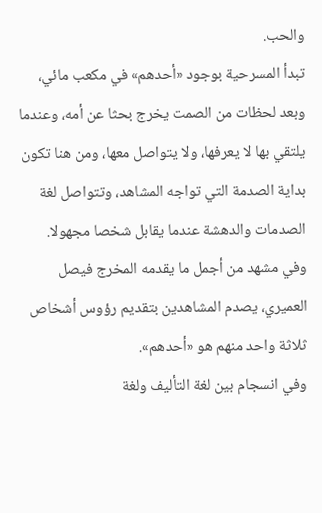والحب.
تبدأ المسرحية بوجود «أحدهم» في مكعب مائي، وبعد لحظات من الصمت يخرج بحثا عن أمه، وعندما يلتقي بها لا يعرفها، ولا يتواصل معها، ومن هنا تكون بداية الصدمة التي تواجه المشاهد، وتتواصل لغة الصدمات والدهشة عندما يقابل شخصا مجهولا.
وفي مشهد من أجمل ما يقدمه المخرج فيصل العميري، يصدم المشاهدين بتقديم رؤوس أشخاص ثلاثة واحد منهم هو «أحدهم».
وفي انسجام بين لغة التأليف ولغة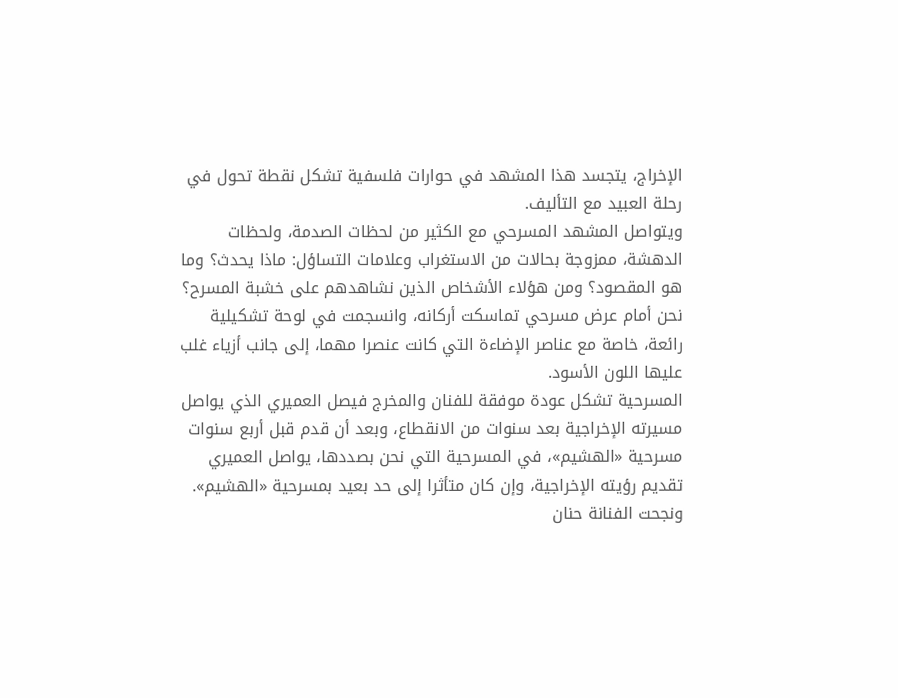الإخراج، يتجسد هذا المشهد في حوارات فلسفية تشكل نقطة تحول في رحلة العبيد مع التأليف.
ويتواصل المشهد المسرحي مع الكثير من لحظات الصدمة، ولحظات الدهشة، ممزوجة بحالات من الاستغراب وعلامات التساؤل: ماذا يحدث؟ وما هو المقصود؟ ومن هؤلاء الأشخاص الذين نشاهدهم على خشبة المسرح؟
نحن أمام عرض مسرحي تماسكت أركانه، وانسجمت في لوحة تشكيلية رائعة، خاصة مع عناصر الإضاءة التي كانت عنصرا مهما، إلى جانب أزياء غلب عليها اللون الأسود.
المسرحية تشكل عودة موفقة للفنان والمخرج فيصل العميري الذي يواصل مسيرته الإخراجية بعد سنوات من الانقطاع، وبعد أن قدم قبل أربع سنوات مسرحية «الهشيم»، في المسرحية التي نحن بصددها، يواصل العميري تقديم رؤيته الإخراجية، وإن كان متأثرا إلى حد بعيد بمسرحية «الهشيم».
ونجحت الفنانة حنان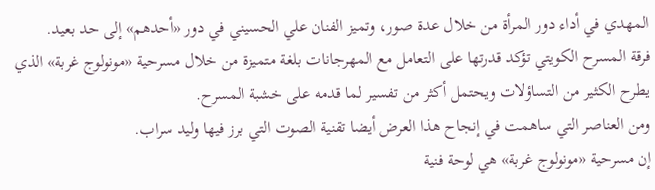المهدي في أداء دور المرأة من خلال عدة صور، وتميز الفنان علي الحسيني في دور «أحدهم» إلى حد بعيد.
فرقة المسرح الكويتي تؤكد قدرتها على التعامل مع المهرجانات بلغة متميزة من خلال مسرحية «مونولوج غربة» الذي يطرح الكثير من التساؤلات ويحتمل أكثر من تفسير لما قدمه على خشبة المسرح.
ومن العناصر التي ساهمت في إنجاح هذا العرض أيضا تقنية الصوت التي برز فيها وليد سراب.
إن مسرحية «مونولوج غربة» هي لوحة فنية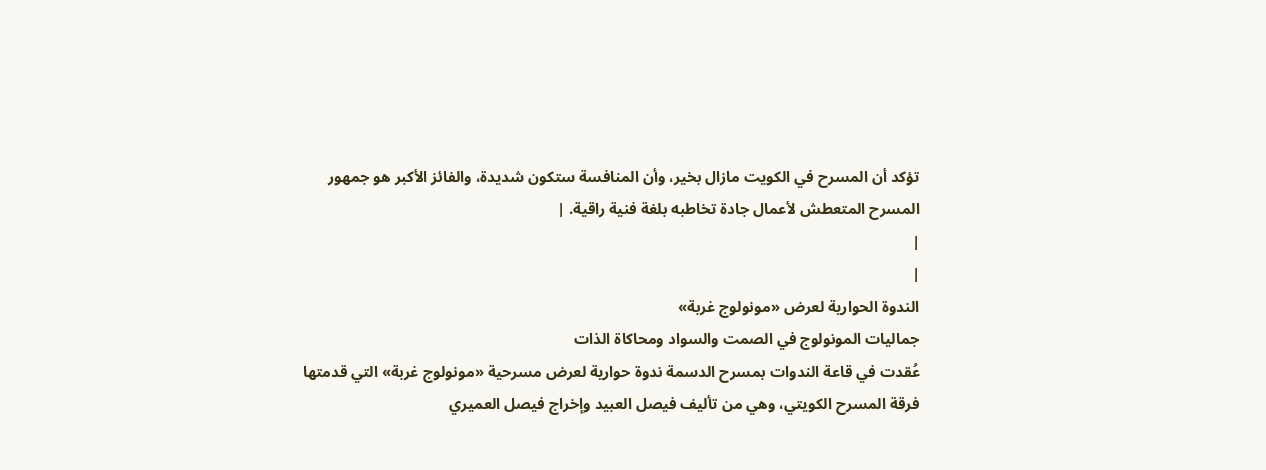تؤكد أن المسرح في الكويت مازال بخير، وأن المنافسة ستكون شديدة، والفائز الأكبر هو جمهور المسرح المتعطش لأعمال جادة تخاطبه بلغة فنية راقية. |
|
|
الندوة الحوارية لعرض «مونولوج غربة»
جماليات المونولوج في الصمت والسواد ومحاكاة الذات
عُقدت في قاعة الندوات بمسرح الدسمة ندوة حوارية لعرض مسرحية «مونولوج غربة» التي قدمتها فرقة المسرح الكويتي، وهي من تأليف فيصل العبيد وإخراج فيصل العميري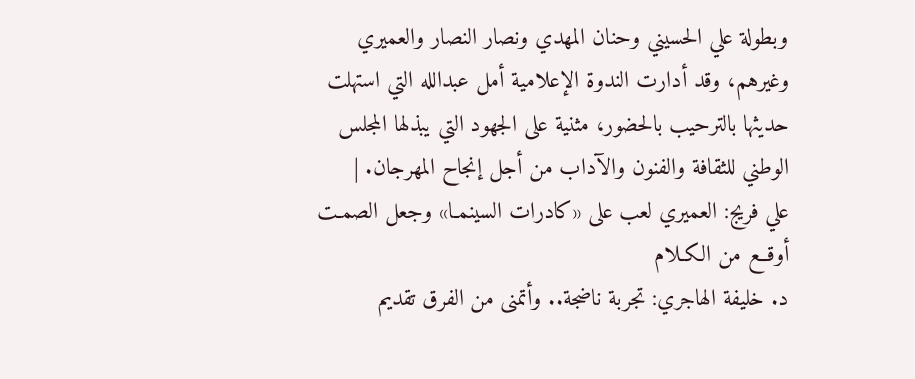وبطولة علي الحسيني وحنان المهدي ونصار النصار والعميري وغيرهم، وقد أدارت الندوة الإعلامية أمل عبدالله التي استهلت حديثها بالترحيب بالحضور، مثنية على الجهود التي يبذلها المجلس الوطني للثقافة والفنون والآداب من أجل إنجاح المهرجان. |
علي فريج: العميري لعب على «كادرات السينمـا» وجعل الصمـت أوقــع من الكـلام
د. خليفة الهاجري: تجربة ناضجة.. وأتمنى من الفرق تقديم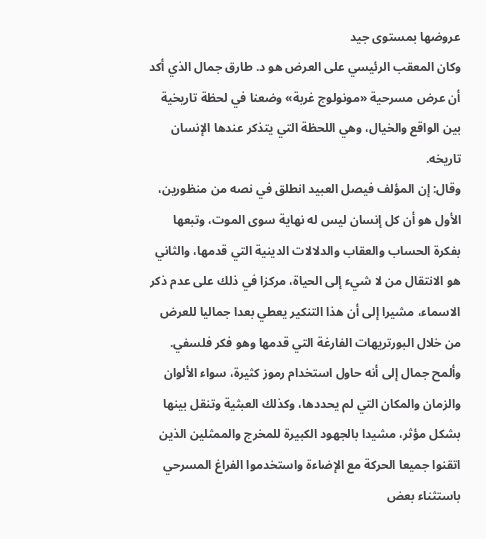عروضها بمستوى جيد
وكان المعقب الرئيسي على العرض هو د. طارق جمال الذي أكد أن عرض مسرحية «مونولوج غربة» وضعنا في لحظة تاريخية بين الواقع والخيال، وهي اللحظة التي يتذكر عندها الإنسان تاريخه.
وقال: إن المؤلف فيصل العبيد انطلق في نصه من منظورين، الأول هو أن كل إنسان ليس له نهاية سوى الموت، وتبعها بفكرة الحساب والعقاب والدلالات الدينية التي قدمها، والثاني هو الانتقال من لا شيء إلى الحياة، مركزا في ذلك على عدم ذكر الاسماء، مشيرا إلى أن هذا التنكير يعطي بعدا جماليا للعرض من خلال البورتريهات الفارغة التي قدمها وهو فكر فلسفي.
وألمح جمال إلى أنه حاول استخدام رموز كثيرة، سواء الألوان والزمان والمكان التي لم يحددها، وكذلك العبثية وتنقل بينها بشكل مؤثر، مشيدا بالجهود الكبيرة للمخرج والممثلين الذين اتقنوا جميعا الحركة مع الإضاءة واستخدموا الفراغ المسرحي باستثناء بعض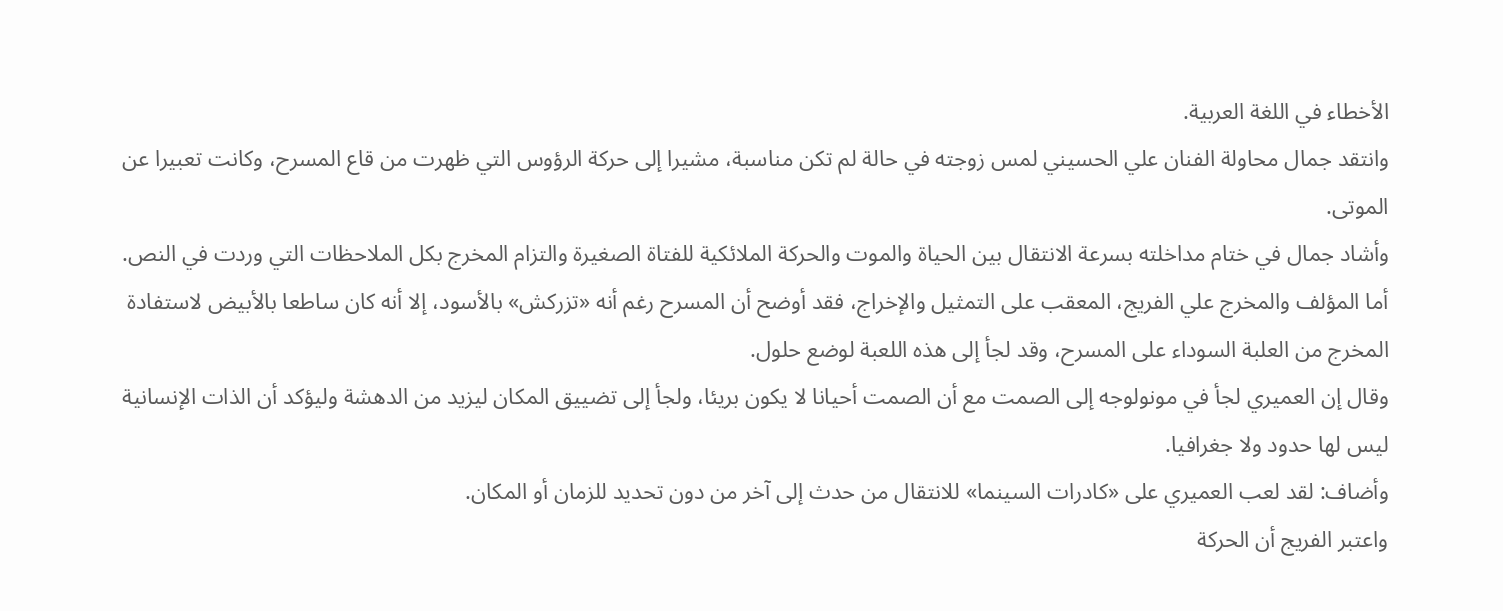الأخطاء في اللغة العربية.
وانتقد جمال محاولة الفنان علي الحسيني لمس زوجته في حالة لم تكن مناسبة، مشيرا إلى حركة الرؤوس التي ظهرت من قاع المسرح، وكانت تعبيرا عن الموتى.
وأشاد جمال في ختام مداخلته بسرعة الانتقال بين الحياة والموت والحركة الملائكية للفتاة الصغيرة والتزام المخرج بكل الملاحظات التي وردت في النص.
أما المؤلف والمخرج علي الفريج، المعقب على التمثيل والإخراج، فقد أوضح أن المسرح رغم أنه «تزركش» بالأسود، إلا أنه كان ساطعا بالأبيض لاستفادة المخرج من العلبة السوداء على المسرح، وقد لجأ إلى هذه اللعبة لوضع حلول.
وقال إن العميري لجأ في مونولوجه إلى الصمت مع أن الصمت أحيانا لا يكون بريئا، ولجأ إلى تضييق المكان ليزيد من الدهشة وليؤكد أن الذات الإنسانية ليس لها حدود ولا جغرافيا.
وأضاف: لقد لعب العميري على «كادرات السينما» للانتقال من حدث إلى آخر من دون تحديد للزمان أو المكان.
واعتبر الفريج أن الحركة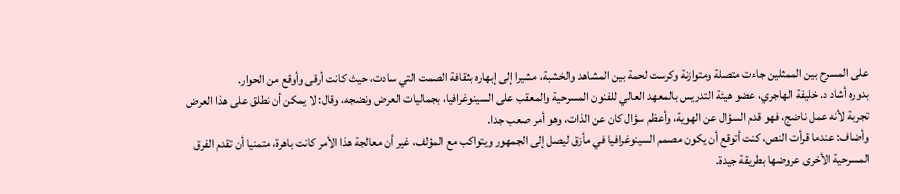على المسرح بين الممثلين جاءت متصلة ومتوازنة وكرست لحمة بين المشاهد والخشبة، مشيرا إلى إبهاره بثقافة الصمت التي سادت، حيث كانت أرقى وأوقع من الحوار.
بدوره أشاد د. خليفة الهاجري، عضو هيئة التدريس بالمعهد العالي للفنون المسرحية والمعقب على السينوغرافيا، بجماليات العرض ونضجه، وقال: لا يمكن أن نطلق على هذا العرض تجربة لأنه عمل ناضج، فهو قدم السؤال عن الهوية، وأعظم سؤال كان عن الذات، وهو أمر صعب جدا.
وأضاف: عندما قرأت النص، كنت أتوقع أن يكون مصمم السينوغرافيا في مأزق ليصل إلى الجمهور ويتواكب مع المؤلف، غير أن معالجة هذا الأمر كانت باهرة، متمنيا أن تقدم الفرق المسرحية الأخرى عروضها بطريقة جيدة.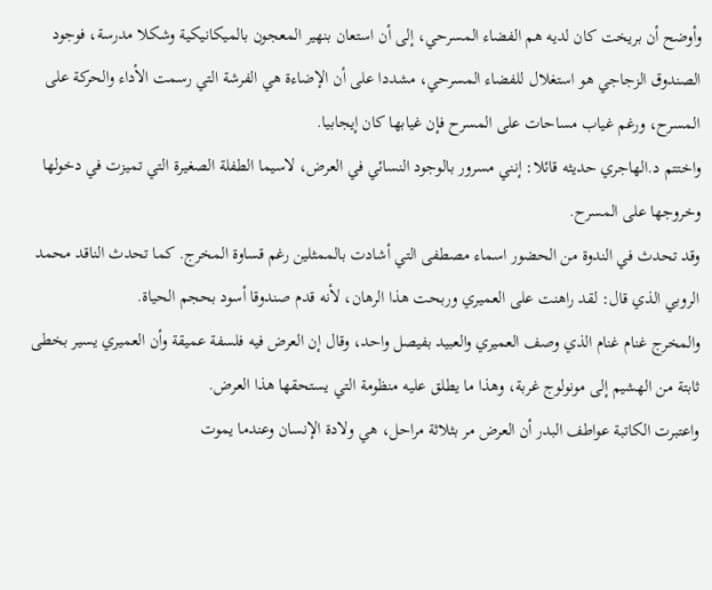وأوضح أن بريخت كان لديه هم الفضاء المسرحي، إلى أن استعان بنهير المعجون بالميكانيكية وشكلا مدرسة، فوجود الصندوق الزجاجي هو استغلال للفضاء المسرحي، مشددا على أن الإضاءة هي الفرشة التي رسمت الأداء والحركة على المسرح، ورغم غياب مساحات على المسرح فإن غيابها كان إيجابيا.
واختتم د.الهاجري حديثه قائلا: إنني مسرور بالوجود النسائي في العرض، لاسيما الطفلة الصغيرة التي تميزت في دخولها وخروجها على المسرح.
وقد تحدث في الندوة من الحضور اسماء مصطفى التي أشادت بالممثلين رغم قساوة المخرج. كما تحدث الناقد محمد الروبي الذي قال: لقد راهنت على العميري وربحت هذا الرهان، لأنه قدم صندوقا أسود بحجم الحياة.
والمخرج غنام غنام الذي وصف العميري والعبيد بفيصل واحد، وقال إن العرض فيه فلسفة عميقة وأن العميري يسير بخطى ثابتة من الهشيم إلى مونولوج غربة، وهذا ما يطلق عليه منظومة التي يستحقها هذا العرض.
واعتبرت الكاتبة عواطف البدر أن العرض مر بثلاثة مراحل، هي ولادة الإنسان وعندما يموت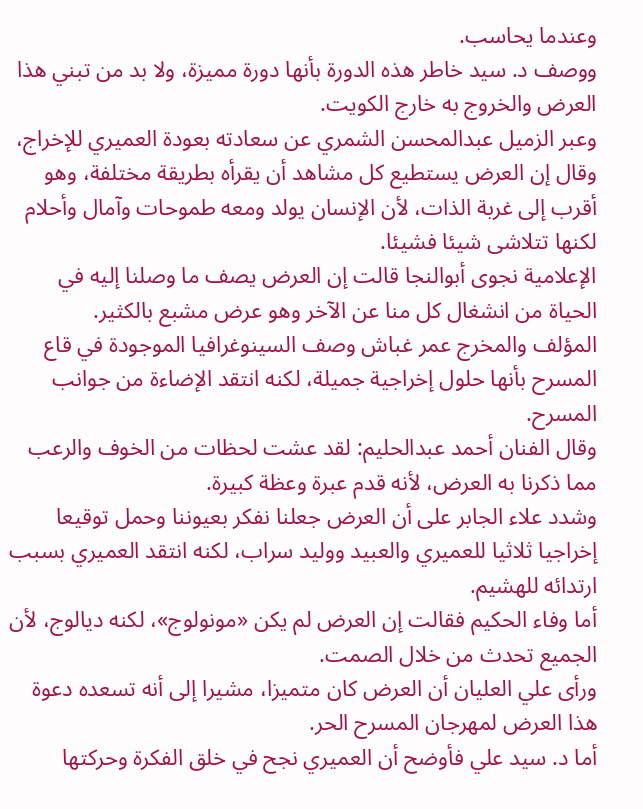وعندما يحاسب.
ووصف د. سيد خاطر هذه الدورة بأنها دورة مميزة، ولا بد من تبني هذا العرض والخروج به خارج الكويت.
وعبر الزميل عبدالمحسن الشمري عن سعادته بعودة العميري للإخراج، وقال إن العرض يستطيع كل مشاهد أن يقرأه بطريقة مختلفة، وهو أقرب إلى غربة الذات، لأن الإنسان يولد ومعه طموحات وآمال وأحلام لكنها تتلاشى شيئا فشيئا.
الإعلامية نجوى أبوالنجا قالت إن العرض يصف ما وصلنا إليه في الحياة من انشغال كل منا عن الآخر وهو عرض مشبع بالكثير.
المؤلف والمخرج عمر غباش وصف السينوغرافيا الموجودة في قاع المسرح بأنها حلول إخراجية جميلة، لكنه انتقد الإضاءة من جوانب المسرح.
وقال الفنان أحمد عبدالحليم: لقد عشت لحظات من الخوف والرعب مما ذكرنا به العرض، لأنه قدم عبرة وعظة كبيرة.
وشدد علاء الجابر على أن العرض جعلنا نفكر بعيوننا وحمل توقيعا إخراجيا ثلاثيا للعميري والعبيد ووليد سراب، لكنه انتقد العميري بسبب ارتدائه للهشيم.
أما وفاء الحكيم فقالت إن العرض لم يكن «مونولوج»، لكنه ديالوج، لأن الجميع تحدث من خلال الصمت.
ورأى علي العليان أن العرض كان متميزا، مشيرا إلى أنه تسعده دعوة هذا العرض لمهرجان المسرح الحر.
أما د. سيد علي فأوضح أن العميري نجح في خلق الفكرة وحركتها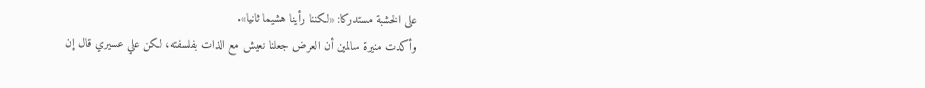على الخشبة مستدركا: «لكننا رأينا هشيما ثانيا».
وأكدت منيرة سالمين أن العرض جعلنا نعيش مع الذات بفلسفته، لكن علي عسيري قال إن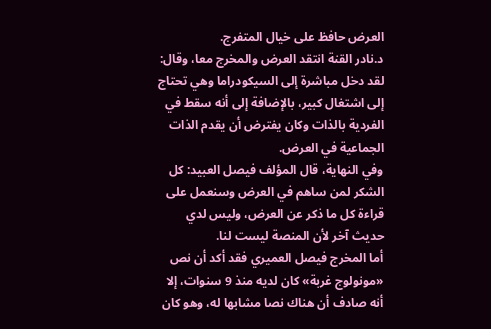العرض حافظ على خيال المتفرج.
د.نادر القنة انتقد العرض والمخرج معا، وقال: لقد دخل مباشرة إلى السيكودراما وهي تحتاج إلى اشتغال كبير، بالإضافة إلى أنه سقط في الفردية بالذات وكان يفترض أن يقدم الذات الجماعية في العرض.
وفي النهاية، قال المؤلف فيصل العبيد: كل الشكر لمن ساهم في العرض وسنعمل على قراءة كل ما ذكر عن العرض، وليس لدي حديث آخر لأن المنصة ليست لنا.
أما المخرج فيصل العميري فقد أكد أن نص «مونولوج غربة» كان لديه منذ 9 سنوات، إلا أنه صادف أن هناك نصا مشابها له، وهو كان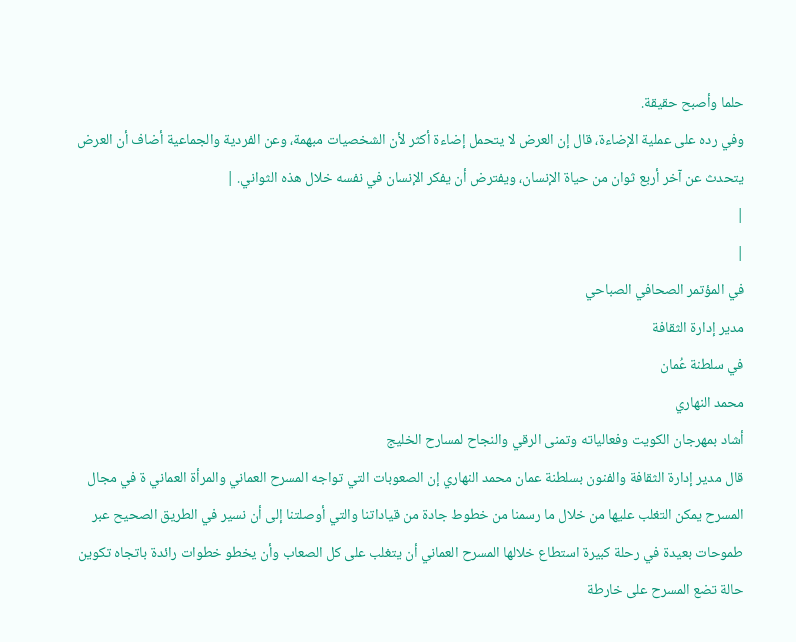حلما وأصبح حقيقة.
وفي رده على عملية الإضاءة، قال إن العرض لا يتحمل إضاءة أكثر لأن الشخصيات مبهمة، وعن الفردية والجماعية أضاف أن العرض يتحدث عن آخر أربع ثوان من حياة الإنسان، ويفترض أن يفكر الإنسان في نفسه خلال هذه الثواني. |
|
|
في المؤتمر الصحافي الصباحي
مدير إدارة الثقافة
في سلطنة عُمان
محمد النهاري
أشاد بمهرجان الكويت وفعالياته وتمنى الرقي والنجاح لمسارح الخليج
قال مدير إدارة الثقافة والفنون بسلطنة عمان محمد النهاري إن الصعوبات التي تواجه المسرح العماني والمرأة العماني ة في مجال المسرح يمكن التغلب عليها من خلال ما رسمنا من خطوط جادة من قياداتنا والتي أوصلتنا إلى أن نسير في الطريق الصحيح عبر طموحات بعيدة في رحلة كبيرة استطاع خلالها المسرح العماني أن يتغلب على كل الصعاب وأن يخطو خطوات رائدة باتجاه تكوين حالة تضع المسرح على خارطة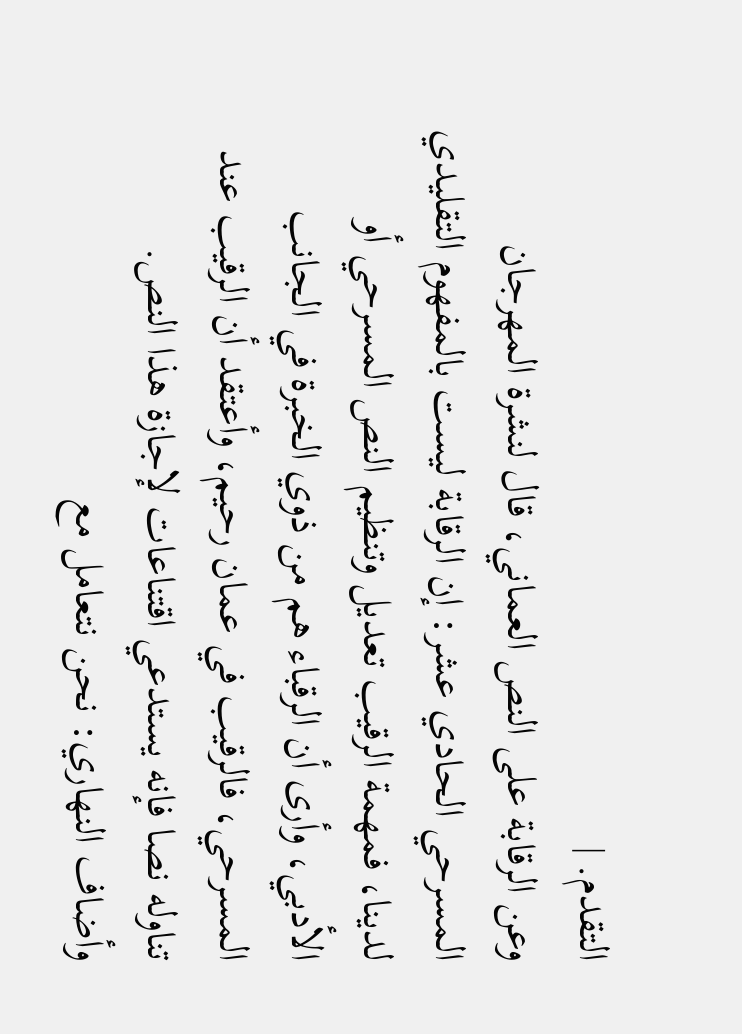التقدم. |
وعن الرقابة على النص العماني، قال لنشرة المهرجان المسرحي الحادي عشر: إن الرقابة ليست بالمفهوم التقليدي لدينا، فمهمة الرقيب تعديل وتنظيم النص المسرحي أو الأدبي، وأرى أن الرقباء هم من ذوي الخبرة في الجانب المسرحي، فالرقيب في عمان رحيم، وأعتقد أن الرقيب عند تناوله نصا فإنه يستدعي اقتناعات لإجازة هذا النص.
وأضاف النهاري: نحن نتعامل مع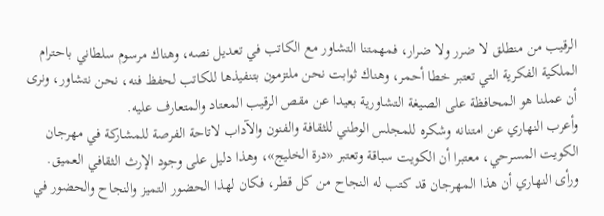الرقيب من منطلق لا ضرر ولا ضرار، فمهمتنا التشاور مع الكاتب في تعديل نصه، وهناك مرسوم سلطاني باحترام الملكية الفكرية التي تعتبر خطا أحمر، وهناك ثوابت نحن ملتزمون بتنفيذها للكاتب لحفظ فنه، نحن نتشاور، ونرى أن عملنا هو المحافظة على الصيغة التشاورية بعيدا عن مقص الرقيب المعتاد والمتعارف عليه.
وأعرب النهاري عن امتنانه وشكره للمجلس الوطني للثقافة والفنون والآداب لاتاحة الفرصة للمشاركة في مهرجان الكويت المسرحي، معتبرا أن الكويت سباقة وتعتبر «درة الخليج»، وهذا دليل على وجود الإرث الثقافي العميق.
ورأى النهاري أن هذا المهرجان قد كتب له النجاح من كل قطر، فكان لهذا الحضور التميز والنجاح والحضور في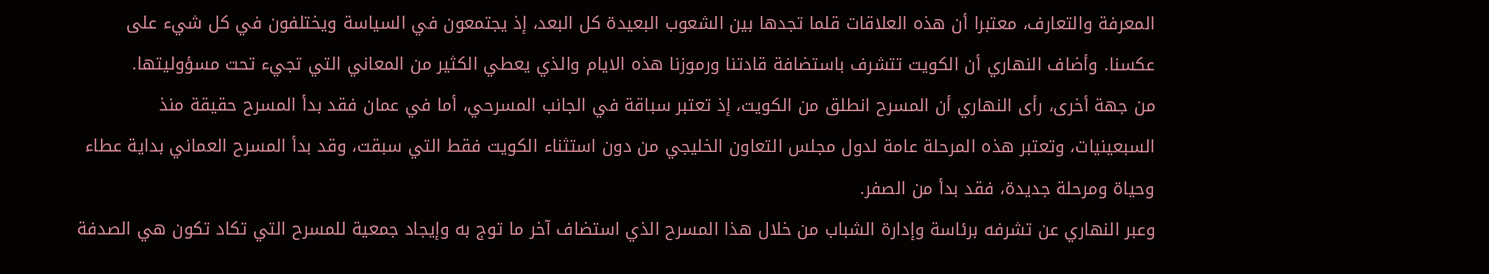المعرفة والتعارف، معتبرا أن هذه العلاقات قلما تجدها بين الشعوب البعيدة كل البعد، إذ يجتمعون في السياسة ويختلفون في كل شيء على عكسنا. وأضاف النهاري أن الكويت تتشرف باستضافة قادتنا ورموزنا هذه الايام والذي يعطي الكثير من المعاني التي تجيء تحت مسؤوليتها.
من جهة أخرى، رأى النهاري أن المسرح انطلق من الكويت، إذ تعتبر سباقة في الجانب المسرحي، أما في عمان فقد بدأ المسرح حقيقة منذ السبعينيات، وتعتبر هذه المرحلة عامة لدول مجلس التعاون الخليجي من دون استثناء الكويت فقط التي سبقت، وقد بدأ المسرح العماني بداية عطاء وحياة ومرحلة جديدة، فقد بدأ من الصفر.
وعبر النهاري عن تشرفه برئاسة وإدارة الشباب من خلال هذا المسرح الذي استضاف آخر ما توج به وإيجاد جمعية للمسرح التي تكاد تكون هي الصدفة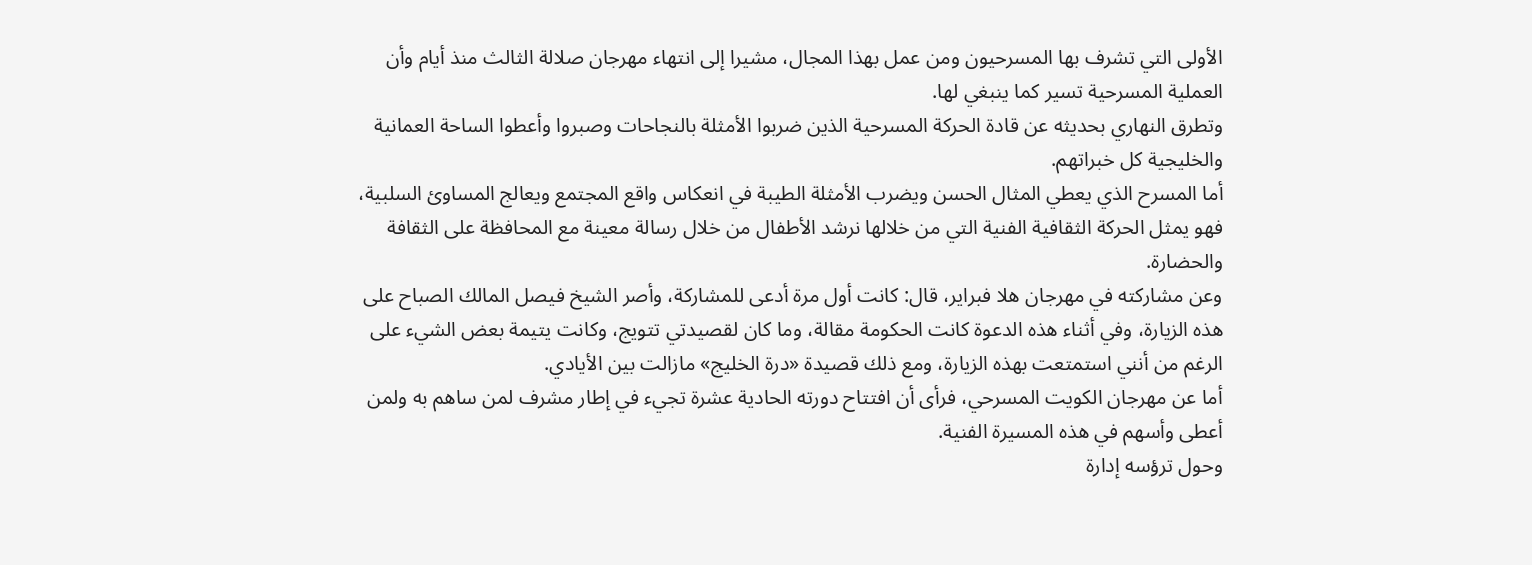الأولى التي تشرف بها المسرحيون ومن عمل بهذا المجال، مشيرا إلى انتهاء مهرجان صلالة الثالث منذ أيام وأن العملية المسرحية تسير كما ينبغي لها.
وتطرق النهاري بحديثه عن قادة الحركة المسرحية الذين ضربوا الأمثلة بالنجاحات وصبروا وأعطوا الساحة العمانية والخليجية كل خبراتهم.
أما المسرح الذي يعطي المثال الحسن ويضرب الأمثلة الطيبة في انعكاس واقع المجتمع ويعالج المساوئ السلبية، فهو يمثل الحركة الثقافية الفنية التي من خلالها نرشد الأطفال من خلال رسالة معينة مع المحافظة على الثقافة والحضارة.
وعن مشاركته في مهرجان هلا فبراير، قال: كانت أول مرة أدعى للمشاركة، وأصر الشيخ فيصل المالك الصباح على هذه الزيارة، وفي أثناء هذه الدعوة كانت الحكومة مقالة، وما كان لقصيدتي تتويج، وكانت يتيمة بعض الشيء على الرغم من أنني استمتعت بهذه الزيارة، ومع ذلك قصيدة «درة الخليج» مازالت بين الأيادي.
أما عن مهرجان الكويت المسرحي، فرأى أن افتتاح دورته الحادية عشرة تجيء في إطار مشرف لمن ساهم به ولمن أعطى وأسهم في هذه المسيرة الفنية.
وحول ترؤسه إدارة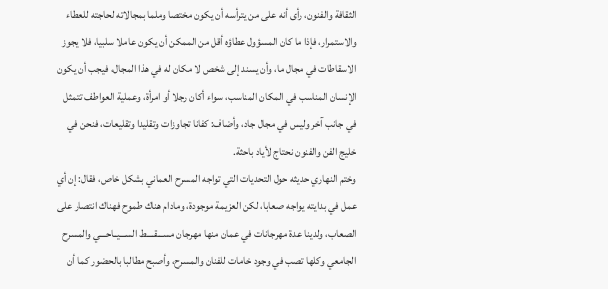الثقافة والفنون، رأى أنه على من يترأسه أن يكون مختصا وملما بمجالاته لحاجته للعطاء والاستمرار، فإذا ما كان المسؤول عطاؤه أقل من الممكن أن يكون عاملا سلبيا، فلا يجوز الاسقاطات في مجال ما، وأن يسند إلى شخص لا مكان له في هذا المجال، فيجب أن يكون الإنسان المناسب في المكان المناسب، سواء أكان رجلا أو امرأة، وعملية العواطف تتمثل في جانب آخر وليس في مجال جاد، وأضاف: كفانا تجاوزات وتقليدا وتقليعات، فنحن في خليج الفن والفنون نحتاج لأياد باحثة.
وختم النهاري حديثه حول التحديات التي تواجه المسرح العماني بشكل خاص، فقال: إن أي عمل في بدايته يواجه صعابا، لكن العزيمة موجودة، ومادام هناك طموح فهناك انتصار على الصعاب، ولدينا عدة مهرجانات في عمان منها مهرجان مســـقــــط الســـيــاحـــي والمسرح الجامعي وكلها تصب في وجود خامات للفنان والمسرح، وأصبح مطالبا بالحضور كما أن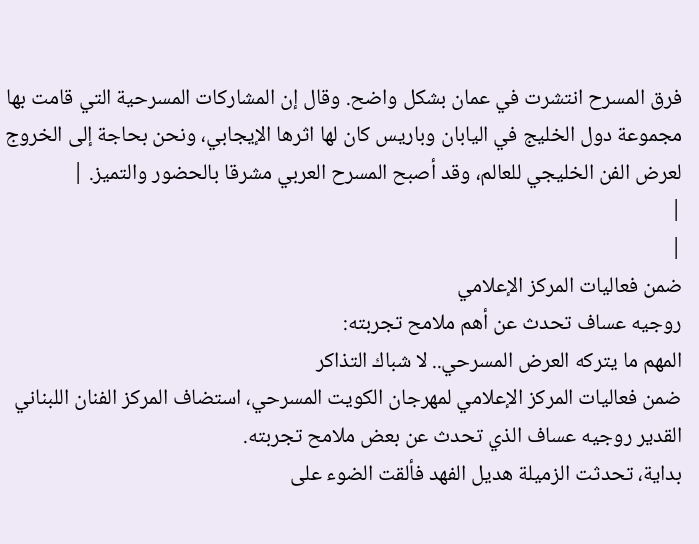فرق المسرح انتشرت في عمان بشكل واضح. وقال إن المشاركات المسرحية التي قامت بها مجموعة دول الخليج في اليابان وباريس كان لها اثرها الإيجابي، ونحن بحاجة إلى الخروج لعرض الفن الخليجي للعالم، وقد أصبح المسرح العربي مشرقا بالحضور والتميز. |
|
|
ضمن فعاليات المركز الإعلامي
روجيه عساف تحدث عن أهم ملامح تجربته:
المهم ما يتركه العرض المسرحي.. لا شباك التذاكر
ضمن فعاليات المركز الإعلامي لمهرجان الكويت المسرحي، استضاف المركز الفنان اللبناني القدير روجيه عساف الذي تحدث عن بعض ملامح تجربته.
بداية، تحدثت الزميلة هديل الفهد فألقت الضوء على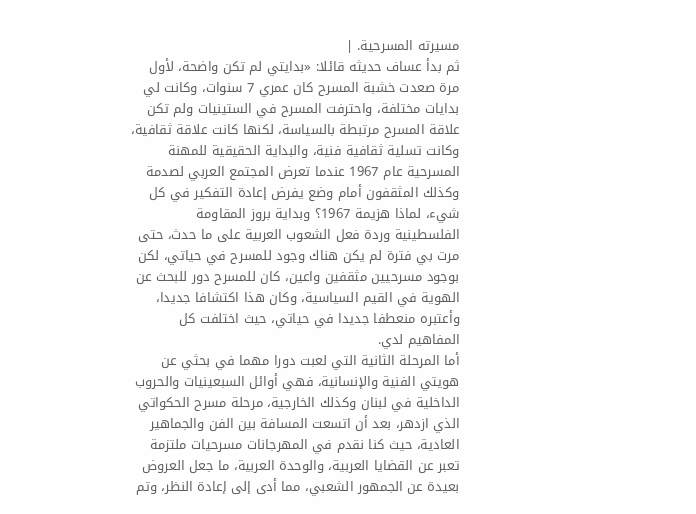مسيرته المسرحية. |
ثم بدأ عساف حديثه قائلا: «بدايتي لم تكن واضحة، لأول مرة صعدت خشبة المسرح كان عمري 7 سنوات، وكانت لي بدايات مختلفة، واحترفت المسرح في الستينيات ولم تكن علاقة المسرح مرتبطة بالسياسة، لكنها كانت علاقة ثقافية، وكانت تسلية ثقافية فنية، والبداية الحقيقية للمهنة المسرحية عام 1967 عندما تعرض المجتمع العربي لصدمة وكذلك المثقفون أمام وضع يفرض إعادة التفكير في كل شيء، لماذا هزيمة 1967؟ وبداية بروز المقاومة الفلسطينية وردة فعل الشعوب العربية على ما حدث، حتى مرت بي فترة لم يكن هناك وجود للمسرح في حياتي، لكن بوجود مسرحيين مثقفين واعين، كان للمسرح دور للبحث عن الهوية في القيم السياسية، وكان هذا اكتشافا جديدا، وأعتبره منعطفا جديدا في حياتي، حيث اختلفت كل المفاهيم لدي.
أما المرحلة الثانية التي لعبت دورا مهما في بحثي عن هويتي الفنية والإنسانية، فهي أوائل السبعينيات والحروب الداخلية في لبنان وكذلك الخارجية، مرحلة مسرح الحكواتي الذي ازدهر، بعد أن اتسعت المسافة بين الفن والجماهير العادية، حيث كنا نقدم في المهرجانات مسرحيات ملتزمة تعبر عن القضايا العربية، والوحدة العربية، ما جعل العروض بعيدة عن الجمهور الشعبي، مما أدى إلى إعادة النظر، وتم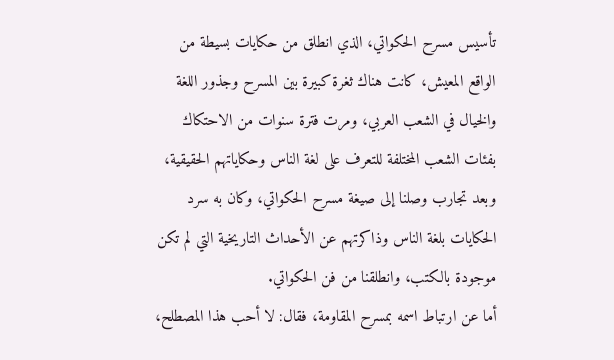تأسيس مسرح الحكواتي، الذي انطلق من حكايات بسيطة من الواقع المعيش، كانت هناك ثغرة كبيرة بين المسرح وجذور اللغة والخيال في الشعب العربي، ومرت فترة سنوات من الاحتكاك بفئات الشعب المختلفة للتعرف على لغة الناس وحكاياتهم الحقيقية، وبعد تجارب وصلنا إلى صيغة مسرح الحكواتي، وكان به سرد الحكايات بلغة الناس وذاكرتهم عن الأحداث التاريخية التي لم تكن موجودة بالكتب، وانطلقنا من فن الحكواتي.
أما عن ارتباط اسمه بمسرح المقاومة، فقال: لا أحب هذا المصطلح،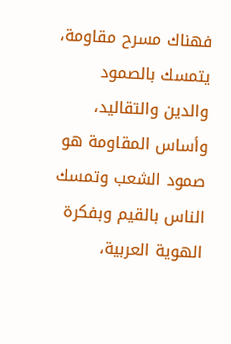فهناك مسرح مقاومة، يتمسك بالصمود والدين والتقاليد، وأساس المقاومة هو صمود الشعب وتمسك الناس بالقيم وبفكرة الهوية العربية،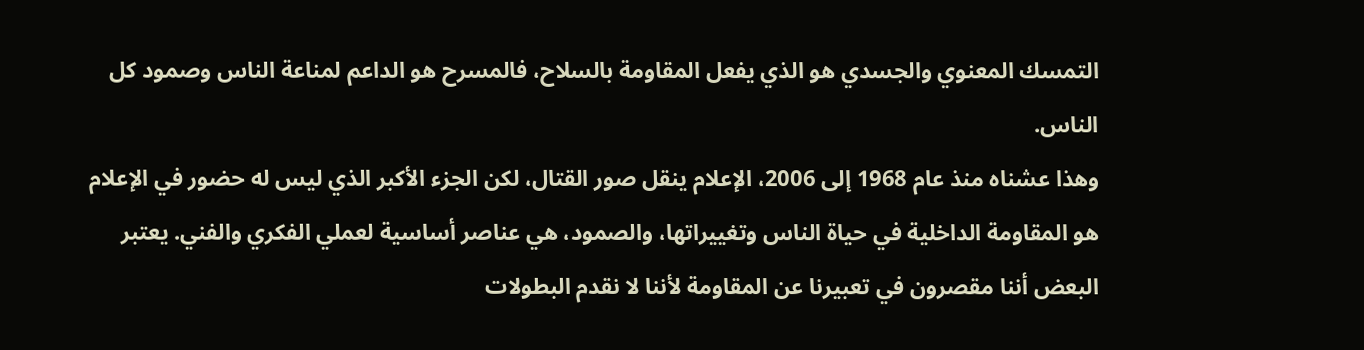التمسك المعنوي والجسدي هو الذي يفعل المقاومة بالسلاح، فالمسرح هو الداعم لمناعة الناس وصمود كل الناس.
وهذا عشناه منذ عام 1968 إلى 2006، الإعلام ينقل صور القتال، لكن الجزء الأكبر الذي ليس له حضور في الإعلام هو المقاومة الداخلية في حياة الناس وتغييراتها، والصمود، هي عناصر أساسية لعملي الفكري والفني. يعتبر البعض أننا مقصرون في تعبيرنا عن المقاومة لأننا لا نقدم البطولات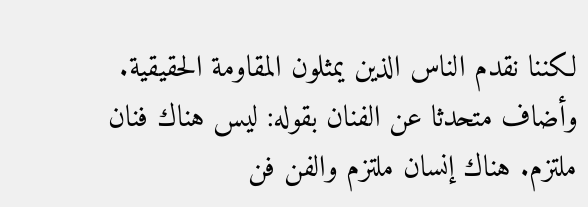لكننا نقدم الناس الذين يمثلون المقاومة الحقيقية.
وأضاف متحدثا عن الفنان بقوله: ليس هناك فنان ملتزم. هناك إنسان ملتزم والفن فن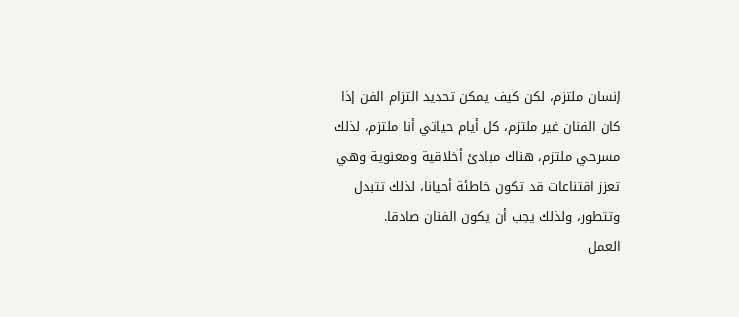إنسان ملتزم، لكن كيف يمكن تحديد التزام الفن إذا كان الفنان غير ملتزم، كل أيام حياتي أنا ملتزم، لذلك مسرحي ملتزم، هناك مبادئ أخلاقية ومعنوية وهي تعزز اقتناعات قد تكون خاطئة أحيانا، لذلك تتبدل وتتطور، ولذلك يجب أن يكون الفنان صادقا.
العمل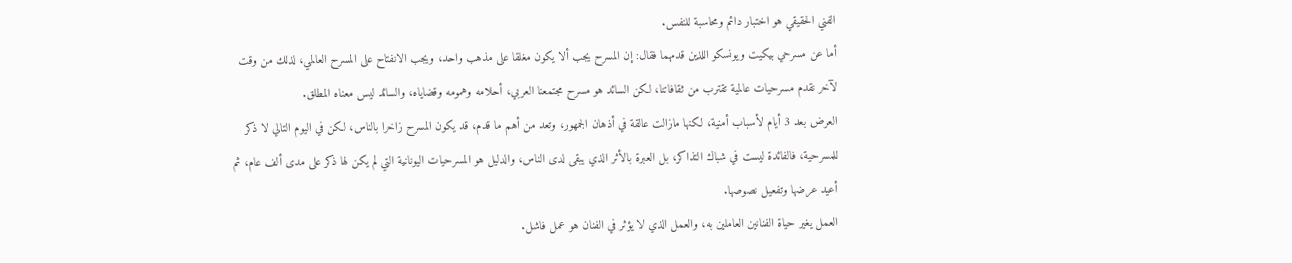الفني الحقيقي هو اختبار دائم ومحاسبة للنفس.
أما عن مسرحي بيكيت ويونسكو اللذين قدمهما فقال: إن المسرح يجب ألا يكون مغلقا على مذهب واحد، ويجب الانفتاح على المسرح العالمي، لذلك من وقت لآخر نقدم مسرحيات عالمية تقترب من ثقافاتنا، لكن السائد هو مسرح مجتمعنا العربي، أحلامه وهمومه وقضاياه، والسائد ليس معناه المطلق.
العرض بعد 3 أيام لأسباب أمنية، لكنها مازالت عالقة في أذهان الجمهور، وتعد من أهم ما قدم، قد يكون المسرح زاخرا بالناس، لكن في اليوم التالي لا ذكر للمسرحية، فالفائدة ليست في شباك التذاكر، بل العبرة بالأثر الذي يبقى لدى الناس، والدليل هو المسرحيات اليونانية التي لم يكن لها ذكر على مدى ألف عام، ثم أعيد عرضها وتفعيل نصوصها.
العمل يغير حياة الفنانين العاملين به، والعمل الذي لا يؤثر في الفنان هو عمل فاشل.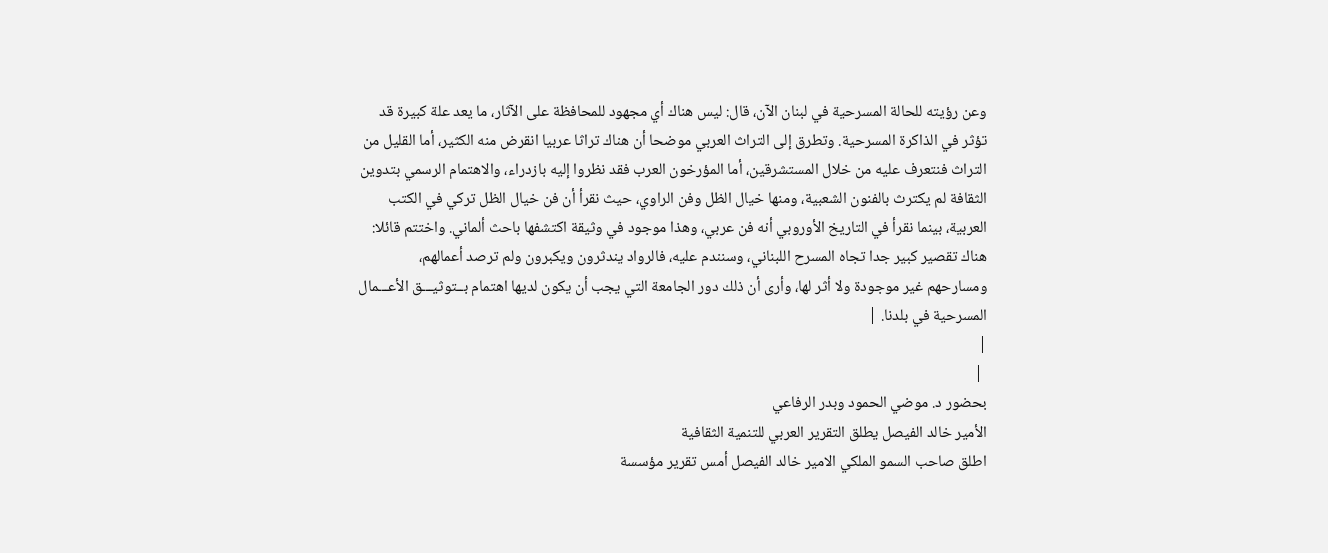وعن رؤيته للحالة المسرحية في لبنان الآن، قال: ليس هناك أي مجهود للمحافظة على الآثار، ما يعد علة كبيرة قد تؤثر في الذاكرة المسرحية. وتطرق إلى التراث العربي موضحا أن هناك تراثا عربيا انقرض منه الكثير، أما القليل من التراث فنتعرف عليه من خلال المستشرقين، أما المؤرخون العرب فقد نظروا إليه بازدراء، والاهتمام الرسمي بتدوين الثقافة لم يكترث بالفنون الشعبية، ومنها خيال الظل وفن الراوي، حيث نقرأ أن فن خيال الظل تركي في الكتب العربية، بينما نقرأ في التاريخ الأوروبي أنه فن عربي، وهذا موجود في وثيقة اكتشفها باحث ألماني. واختتم قائلا: هناك تقصير كبير جدا تجاه المسرح اللبناني، وسنندم عليه، فالرواد يندثرون ويكبرون ولم ترصد أعمالهم، ومسارحهم غير موجودة ولا أثر لها، وأرى أن ذلك دور الجامعة التي يجب أن يكون لديها اهتمام بــتوثيـــق الأعـــمال المسرحية في بلدنا. |
|
 |
بحضور د. موضي الحمود وبدر الرفاعي
الأمير خالد الفيصل يطلق التقرير العربي للتنمية الثقافية
اطلق صاحب السمو الملكي الامير خالد الفيصل أمس تقرير مؤسسة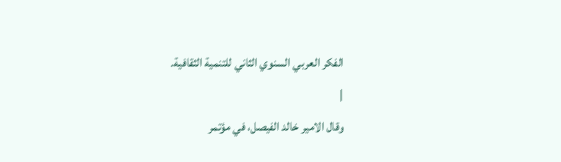الفكر العربي السنوي الثاني للتنمية الثقافية.
|
وقال الامير خالد الفيصل، في مؤتمر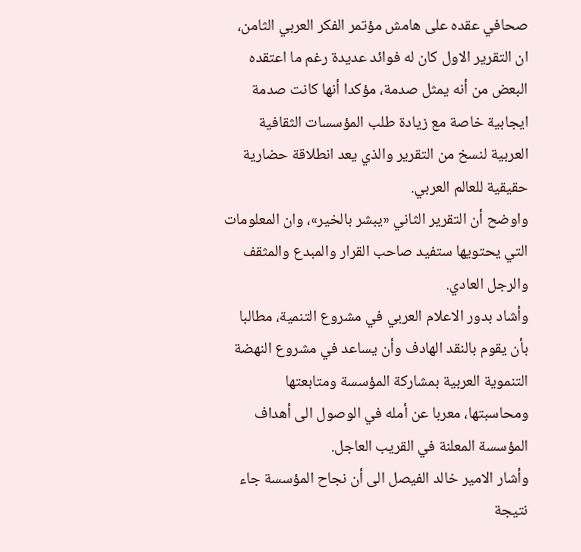صحافي عقده على هامش مؤتمر الفكر العربي الثامن، ان التقرير الاول كان له فوائد عديدة رغم ما اعتقده البعض من أنه يمثل صدمة، مؤكدا أنها كانت صدمة ايجابية خاصة مع زيادة طلب المؤسسات الثقافية العربية لنسخ من التقرير والذي يعد انطلاقة حضارية حقيقية للعالم العربي.
واوضح أن التقرير الثاني «يبشر بالخير»، وان المعلومات التي يحتويها ستفيد صاحب القرار والمبدع والمثقف والرجل العادي.
وأشاد بدور الاعلام العربي في مشروع التنمية، مطالبا بأن يقوم بالنقد الهادف وأن يساعد في مشروع النهضة التنموية العربية بمشاركة المؤسسة ومتابعتها ومحاسبتها، معربا عن أمله في الوصول الى أهداف المؤسسة المعلنة في القريب العاجل.
وأشار الامير خالد الفيصل الى أن نجاح المؤسسة جاء نتيجة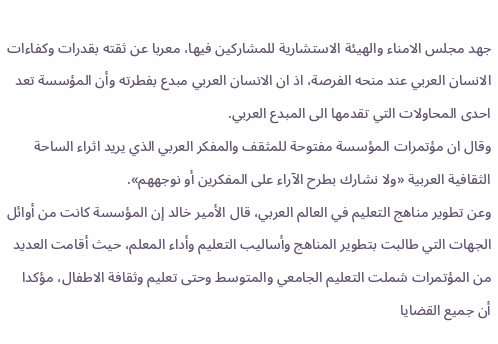جهد مجلس الامناء والهيئة الاستشارية للمشاركين فيها، معربا عن ثقته بقدرات وكفاءات الانسان العربي عند منحه الفرصة، اذ ان الانسان العربي مبدع بفطرته وأن المؤسسة تعد احدى المحاولات التي تقدمها الى المبدع العربي.
وقال ان مؤتمرات المؤسسة مفتوحة للمثقف والمفكر العربي الذي يريد اثراء الساحة الثقافية العربية «ولا نشارك بطرح الآراء على المفكرين أو نوجههم».
وعن تطوير مناهج التعليم في العالم العربي، قال الأمير خالد إن المؤسسة كانت من أوائل الجهات التي طالبت بتطوير المناهج وأساليب التعليم وأداء المعلم، حيث أقامت العديد من المؤتمرات شملت التعليم الجامعي والمتوسط وحتى تعليم وثقافة الاطفال، مؤكدا أن جميع القضايا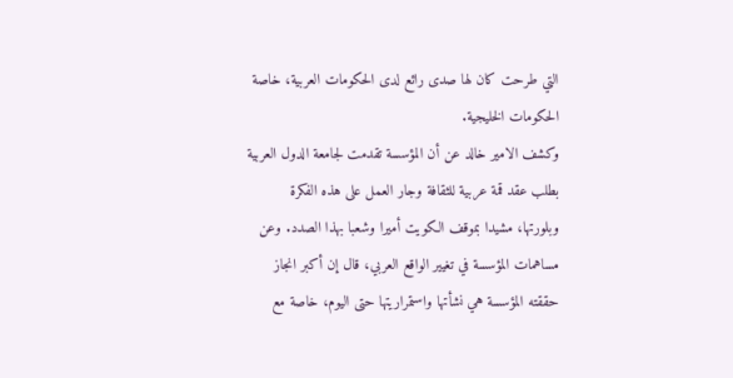التي طرحت كان لها صدى رائع لدى الحكومات العربية، خاصة الحكومات الخليجية.
وكشف الامير خالد عن أن المؤسسة تقدمت لجامعة الدول العربية بطلب عقد قمة عربية للثقافة وجار العمل على هذه الفكرة وبلورتها، مشيدا بموقف الكويت أميرا وشعبا بهذا الصدد. وعن مساهمات المؤسسة في تغيير الواقع العربي، قال إن أكبر انجاز حققته المؤسسة هي نشأتها واستمراريتها حتى اليوم، خاصة مع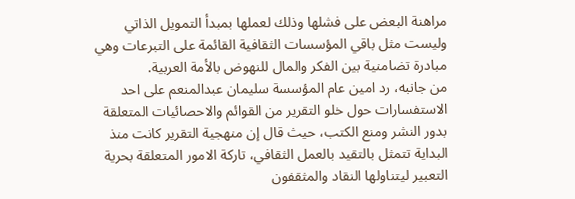مراهنة البعض على فشلها وذلك لعملها بمبدأ التمويل الذاتي وليست مثل باقي المؤسسات الثقافية القائمة على التبرعات وهي مبادرة تضامنية بين الفكر والمال للنهوض بالأمة العربية.
من جانبه، رد امين عام المؤسسة سليمان عبدالمنعم على احد الاستفسارات حول خلو التقرير من القوائم والاحصائيات المتعلقة بدور النشر ومنع الكتب، حيث قال إن منهجية التقرير كانت منذ البداية تتمثل بالتقيد بالعمل الثقافي، تاركة الامور المتعلقة بحرية التعبير ليتناولها النقاد والمثقفون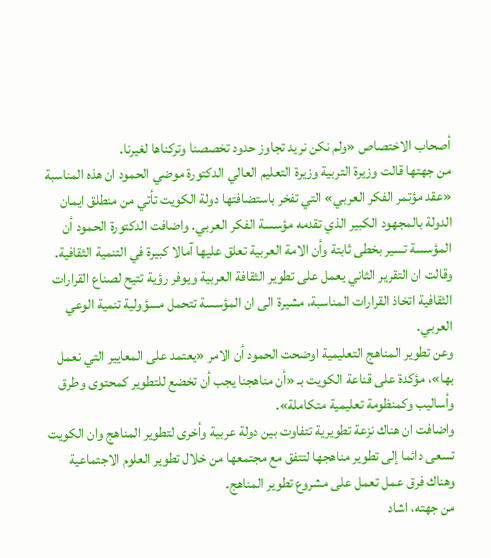أصحاب الاختصاص «ولم نكن نريد تجاوز حدود تخصصنا وتركناها لغيرنا.
من جهتها قالت وزيرة التربية وزيرة التعليم العالي الدكتورة موضي الحمود ان هذه المناسبة «عقد مؤتمر الفكر العربي» التي تفخر باستضافتها دولة الكويت تأتي من منطلق ايمان الدولة بالمجهود الكبير الذي تقدمه مؤسسة الفكر العربي. واضافت الدكتورة الحمود أن المؤسسة تسير بخطى ثابتة وأن الامة العربية تعلق عليها آمالا كبيرة في التنمية الثقافية.
وقالت ان التقرير الثاني يعمل على تطوير الثقافة العربية ويوفر رؤية تتيح لصناع القرارات الثقافية اتخاذ القرارات المناسبة، مشيرة الى ان المؤسسة تتحمل مسؤولية تنمية الوعي العربي.
وعن تطوير المناهج التعليمية اوضحت الحمود أن الامر «يعتمد على المعايير التي نعمل بها»، مؤكدة على قناعة الكويت بـ «أن مناهجنا يجب أن تخضع للتطوير كمحتوى وطرق وأساليب وكمنظومة تعليمية متكاملة».
واضافت ان هناك نزعة تطويرية تتفاوت بين دولة عربية وأخرى لتطوير المناهج وان الكويت تسعى دائما إلى تطوير مناهجها لتتفق مع مجتمعها من خلال تطوير العلوم الاجتماعية وهناك فرق عمل تعمل على مشروع تطوير المناهج.
من جهته، اشاد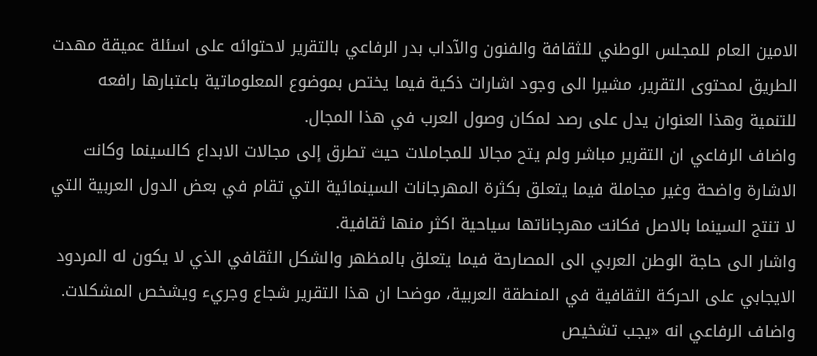الامين العام للمجلس الوطني للثقافة والفنون والآداب بدر الرفاعي بالتقرير لاحتوائه على اسئلة عميقة مهدت الطريق لمحتوى التقرير، مشيرا الى وجود اشارات ذكية فيما يختص بموضوع المعلوماتية باعتبارها رافعه للتنمية وهذا العنوان يدل على رصد لمكان وصول العرب في هذا المجال.
واضاف الرفاعي ان التقرير مباشر ولم يتح مجالا للمجاملات حيث تطرق إلى مجالات الابداع كالسينما وكانت الاشارة واضحة وغير مجاملة فيما يتعلق بكثرة المهرجانات السينمائية التي تقام في بعض الدول العربية التي لا تنتج السينما بالاصل فكانت مهرجاناتها سياحية اكثر منها ثقافية.
واشار الى حاجة الوطن العربي الى المصارحة فيما يتعلق بالمظهر والشكل الثقافي الذي لا يكون له المردود الايجابي على الحركة الثقافية في المنطقة العربية، موضحا ان هذا التقرير شجاع وجريء ويشخص المشكلات.
واضاف الرفاعي انه «يجب تشخيص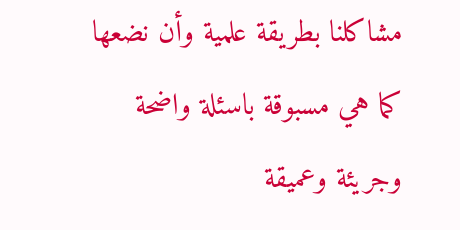مشاكلنا بطريقة علمية وأن نضعها كما هي مسبوقة باسئلة واضحة وجريئة وعميقة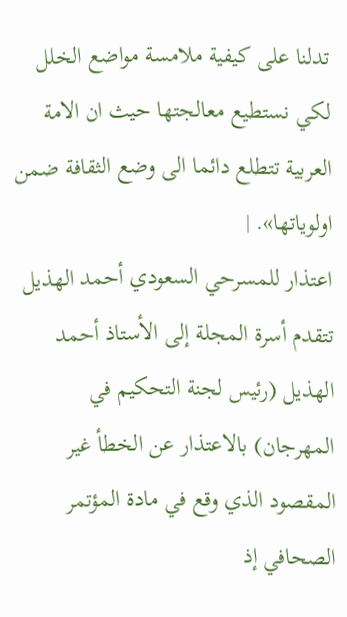تدلنا على كيفية ملامسة مواضع الخلل لكي نستطيع معالجتها حيث ان الامة العربية تتطلع دائما الى وضع الثقافة ضمن اولوياتها». |
اعتذار للمسرحي السعودي أحمد الهذيل
تتقدم أسرة المجلة إلى الأستاذ أحمد الهذيل (رئيس لجنة التحكيم في المهرجان) بالاعتذار عن الخطأ غير المقصود الذي وقع في مادة المؤتمر الصحافي إذ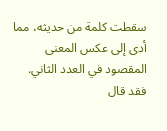سقطت كلمة من حديثه، مما أدى إلى عكس المعنى المقصود في العدد الثاني.
فقد قال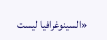«السينوغرافيا ليست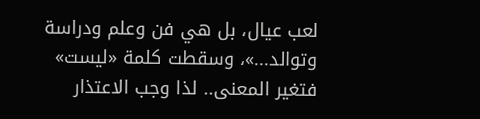لعب عيال، بل هي فن وعلم ودراسة وتوالد...»، وسقطت كلمة «ليست» فتغير المعنى.. لذا وجب الاعتذار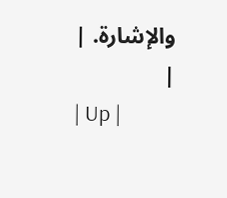والإشارة. |
|
| Up |